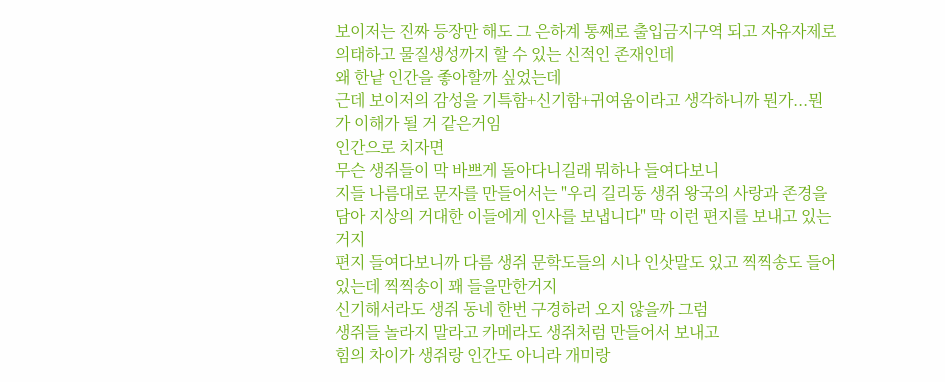보이저는 진짜 등장만 해도 그 은하계 통째로 출입금지구역 되고 자유자제로 의태하고 물질생성까지 할 수 있는 신적인 존재인데
왜 한낱 인간을 좋아할까 싶었는데
근데 보이저의 감성을 기특함+신기함+귀여움이라고 생각하니까 뭔가...뭔가 이해가 될 거 같은거임
인간으로 치자면
무슨 생쥐들이 막 바쁘게 돌아다니길래 뭐하나 들여다보니
지들 나름대로 문자를 만들어서는 "우리 길리동 생쥐 왕국의 사랑과 존경을 담아 지상의 거대한 이들에게 인사를 보냅니다" 막 이런 편지를 보내고 있는거지
편지 들여다보니까 다름 생쥐 문학도들의 시나 인삿말도 있고 찍찍송도 들어있는데 찍찍송이 꽤 들을만한거지
신기해서라도 생쥐 동네 한번 구경하러 오지 않을까 그럼
생쥐들 놀라지 말라고 카메라도 생쥐처럼 만들어서 보내고
힘의 차이가 생쥐랑 인간도 아니라 개미랑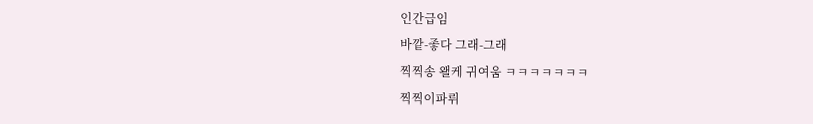인간급임
바깥-좋다 그래-그래
찍찍송 왤케 귀여움 ㅋㅋㅋㅋㅋㅋㅋ
찍찍이파뤼